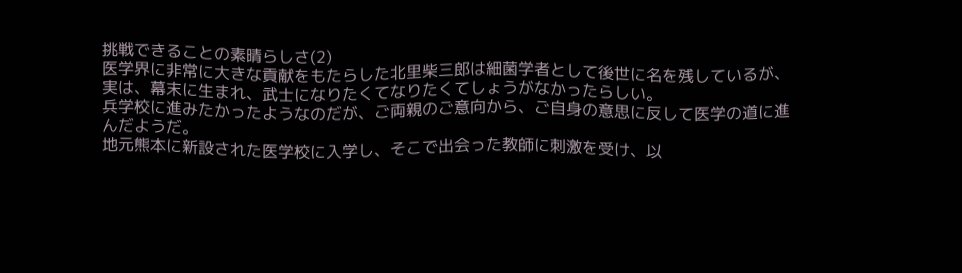挑戦できることの素晴らしさ(2)
医学界に非常に大きな貢献をもたらした北里柴三郎は細菌学者として後世に名を残しているが、実は、幕末に生まれ、武士になりたくてなりたくてしょうがなかったらしい。
兵学校に進みたかったようなのだが、ご両親のご意向から、ご自身の意思に反して医学の道に進んだようだ。
地元熊本に新設された医学校に入学し、そこで出会った教師に刺激を受け、以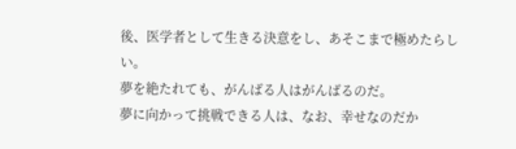後、医学者として生きる決意をし、あそこまで極めたらしい。
夢を絶たれても、がんばる人はがんばるのだ。
夢に向かって挑戦できる人は、なお、幸せなのだか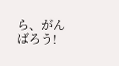ら、がんばろう!